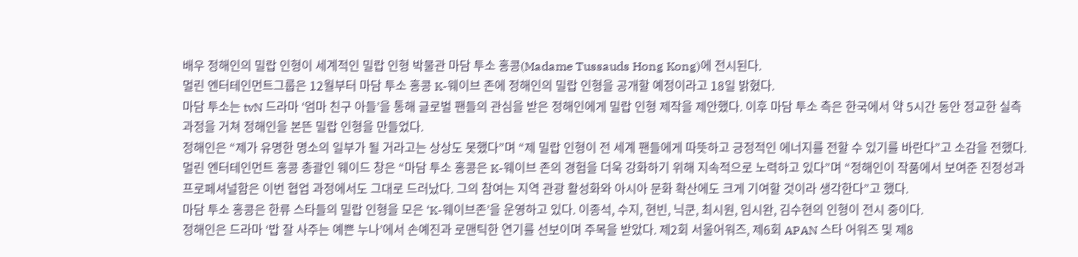배우 정해인의 밀랍 인형이 세계적인 밀랍 인형 박물관 마담 투소 홍콩(Madame Tussauds Hong Kong)에 전시된다.
멀린 엔터테인먼트그룹은 12월부터 마담 투소 홍콩 K-웨이브 존에 정해인의 밀랍 인형을 공개할 예정이라고 18일 밝혔다.
마담 투소는 tvN 드라마 ‘엄마 친구 아들’을 통해 글로벌 팬들의 관심을 받은 정해인에게 밀랍 인형 제작을 제안했다. 이후 마담 투소 측은 한국에서 약 5시간 동안 정교한 실측 과정을 거쳐 정해인을 본뜬 밀랍 인형을 만들었다.
정해인은 “제가 유명한 명소의 일부가 될 거라고는 상상도 못했다”며 “제 밀랍 인형이 전 세계 팬들에게 따뜻하고 긍정적인 에너지를 전할 수 있기를 바란다”고 소감을 전했다.
멀린 엔터테인먼트 홍콩 총괄인 웨이드 창은 “마담 투소 홍콩은 K-웨이브 존의 경험을 더욱 강화하기 위해 지속적으로 노력하고 있다”며 “정해인이 작품에서 보여준 진정성과 프로페셔널함은 이번 협업 과정에서도 그대로 드러났다. 그의 참여는 지역 관광 활성화와 아시아 문화 확산에도 크게 기여할 것이라 생각한다”고 했다.
마담 투소 홍콩은 한류 스타들의 밀랍 인형을 모은 ‘K-웨이브존’을 운영하고 있다. 이종석, 수지, 현빈, 닉쿤, 최시원, 임시완, 김수현의 인형이 전시 중이다.
정해인은 드라마 ‘밥 잘 사주는 예쁜 누나’에서 손예진과 로맨틱한 연기를 선보이며 주목을 받았다. 제2회 서울어워즈, 제6회 APAN 스타 어워즈 및 제8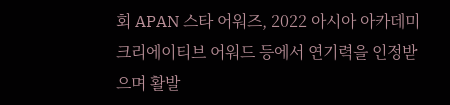회 APAN 스타 어워즈, 2022 아시아 아카데미 크리에이티브 어워드 등에서 연기력을 인정받으며 활발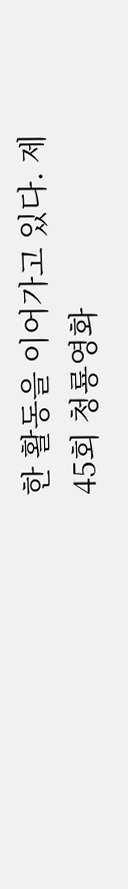한 활동을 이어가고 있다. 제45회 청룡영화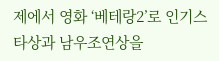제에서 영화 ‘베테랑2’로 인기스타상과 남우조연상을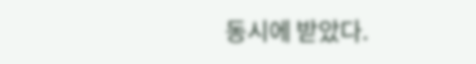동시에 받았다.